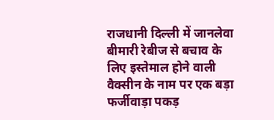राजधानी दिल्ली में जानलेवा बीमारी रेबीज से बचाव के लिए इस्तेमाल होने वाली वैक्सीन के नाम पर एक बड़ा फर्जीवाड़ा पकड़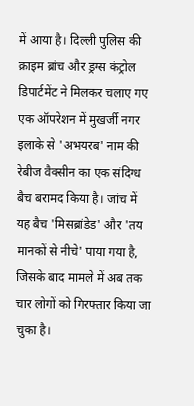में आया है। दिल्ली पुलिस की क्राइम ब्रांच और ड्रग्स कंट्रोल डिपार्टमेंट ने मिलकर चलाए गए एक ऑपरेशन में मुखर्जी नगर इलाके से 'अभयरब' नाम की रेबीज वैक्सीन का एक संदिग्ध बैच बरामद किया है। जांच में यह बैच 'मिसब्रांडेड' और 'तय मानकों से नीचे' पाया गया है, जिसके बाद मामले में अब तक चार लोगों को गिरफ्तार किया जा चुका है।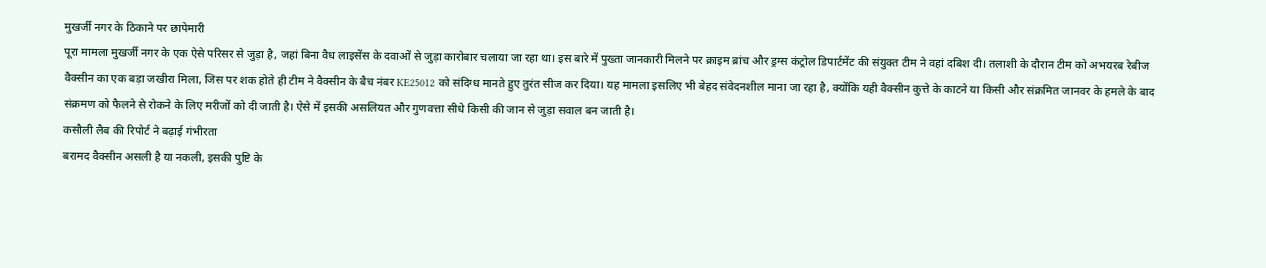मुखर्जी नगर के ठिकाने पर छापेमारी
पूरा मामला मुखर्जी नगर के एक ऐसे परिसर से जुड़ा है, जहां बिना वैध लाइसेंस के दवाओं से जुड़ा कारोबार चलाया जा रहा था। इस बारे में पुख्ता जानकारी मिलने पर क्राइम ब्रांच और ड्रग्स कंट्रोल डिपार्टमेंट की संयुक्त टीम ने वहां दबिश दी। तलाशी के दौरान टीम को अभयरब रेबीज वैक्सीन का एक बड़ा जखीरा मिला, जिस पर शक होते ही टीम ने वैक्सीन के बैच नंबर KE25012 को संदिग्ध मानते हुए तुरंत सीज कर दिया। यह मामला इसलिए भी बेहद संवेदनशील माना जा रहा है, क्योंकि यही वैक्सीन कुत्ते के काटने या किसी और संक्रमित जानवर के हमले के बाद संक्रमण को फैलने से रोकने के लिए मरीजों को दी जाती है। ऐसे में इसकी असलियत और गुणवत्ता सीधे किसी की जान से जुड़ा सवाल बन जाती है।
कसौली लैब की रिपोर्ट ने बढ़ाई गंभीरता
बरामद वैक्सीन असली है या नकली, इसकी पुष्टि के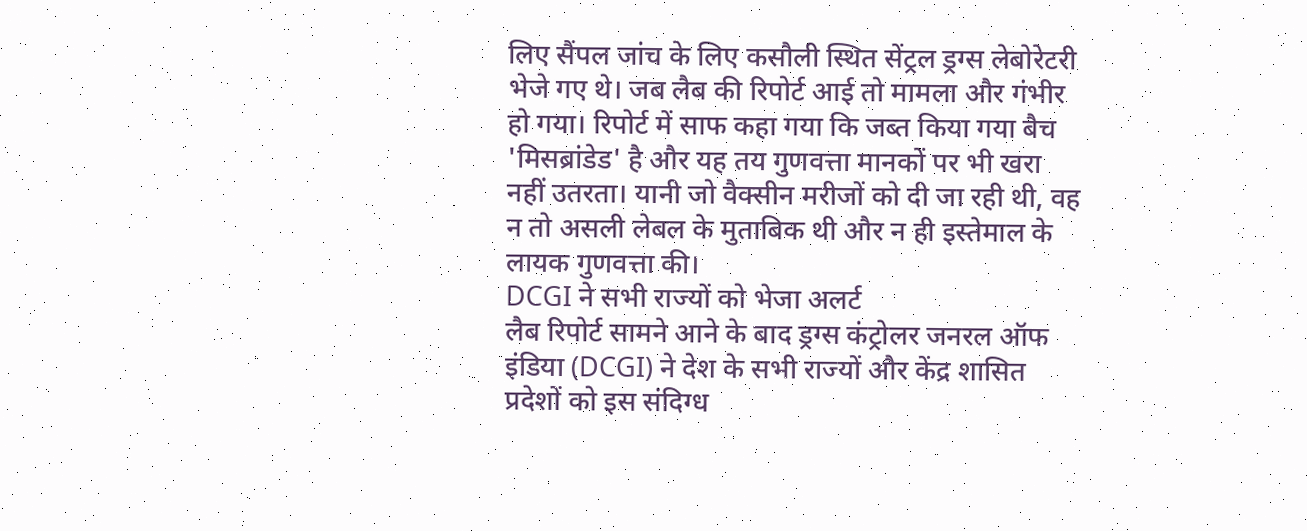लिए सैंपल जांच के लिए कसौली स्थित सेंट्रल ड्रग्स लेबोरेटरी भेजे गए थे। जब लैब की रिपोर्ट आई तो मामला और गंभीर हो गया। रिपोर्ट में साफ कहा गया कि जब्त किया गया बैच 'मिसब्रांडेड' है और यह तय गुणवत्ता मानकों पर भी खरा नहीं उतरता। यानी जो वैक्सीन मरीजों को दी जा रही थी, वह न तो असली लेबल के मुताबिक थी और न ही इस्तेमाल के लायक गुणवत्ता की।
DCGI ने सभी राज्यों को भेजा अलर्ट
लैब रिपोर्ट सामने आने के बाद ड्रग्स कंट्रोलर जनरल ऑफ इंडिया (DCGI) ने देश के सभी राज्यों और केंद्र शासित प्रदेशों को इस संदिग्ध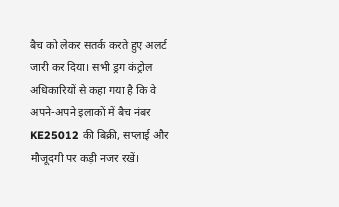बैच को लेकर सतर्क करते हुए अलर्ट जारी कर दिया। सभी ड्रग कंट्रोल अधिकारियों से कहा गया है कि वे अपने-अपने इलाकों में बैच नंबर KE25012 की बिक्री, सप्लाई और मौजूदगी पर कड़ी नजर रखें।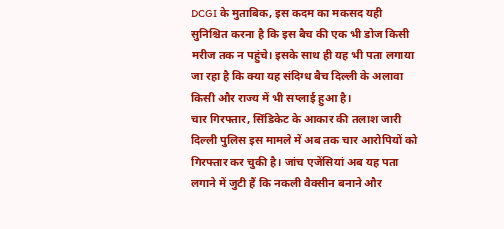DCGI के मुताबिक, इस कदम का मकसद यही सुनिश्चित करना है कि इस बैच की एक भी डोज किसी मरीज तक न पहुंचे। इसके साथ ही यह भी पता लगाया जा रहा है कि क्या यह संदिग्ध बैच दिल्ली के अलावा किसी और राज्य में भी सप्लाई हुआ है।
चार गिरफ्तार, सिंडिकेट के आकार की तलाश जारी
दिल्ली पुलिस इस मामले में अब तक चार आरोपियों को गिरफ्तार कर चुकी है। जांच एजेंसियां अब यह पता लगाने में जुटी हैं कि नकली वैक्सीन बनाने और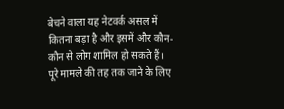बेचने वाला यह नेटवर्क असल में कितना बड़ा है और इसमें और कौन-कौन से लोग शामिल हो सकते हैं। पूरे मामले की तह तक जाने के लिए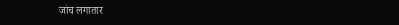जांच लगातार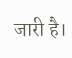जारी है।